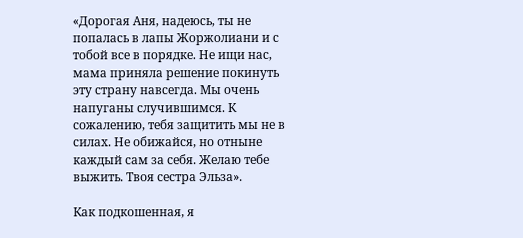«Дорогая Аня, надеюсь, ты не попалась в лапы Жоржолиани и с тобой все в порядке. Не ищи нас, мама приняла решение покинуть эту страну навсегда. Мы очень напуганы случившимся. К сожалению, тебя защитить мы не в силах. Не обижайся, но отныне каждый сам за себя. Желаю тебе выжить. Твоя сестра Эльза».

Как подкошенная, я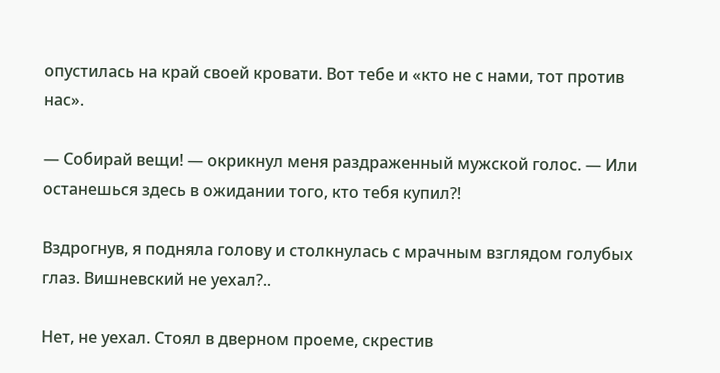опустилась на край своей кровати. Вот тебе и «кто не с нами, тот против нас».

— Собирай вещи! — окрикнул меня раздраженный мужской голос. — Или останешься здесь в ожидании того, кто тебя купил?!

Вздрогнув, я подняла голову и столкнулась с мрачным взглядом голубых глаз. Вишневский не уехал?..

Нет, не уехал. Стоял в дверном проеме, скрестив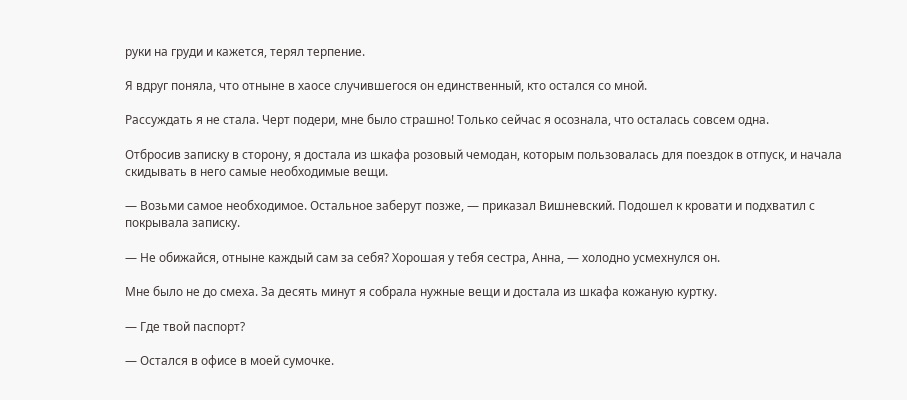руки на груди и кажется, терял терпение.

Я вдруг поняла, что отныне в хаосе случившегося он единственный, кто остался со мной.

Рассуждать я не стала. Черт подери, мне было страшно! Только сейчас я осознала, что осталась совсем одна.

Отбросив записку в сторону, я достала из шкафа розовый чемодан, которым пользовалась для поездок в отпуск, и начала скидывать в него самые необходимые вещи.

— Возьми самое необходимое. Остальное заберут позже, — приказал Вишневский. Подошел к кровати и подхватил с покрывала записку.

— Не обижайся, отныне каждый сам за себя? Хорошая у тебя сестра, Анна, — холодно усмехнулся он.

Мне было не до смеха. За десять минут я собрала нужные вещи и достала из шкафа кожаную куртку.

— Где твой паспорт?

— Остался в офисе в моей сумочке.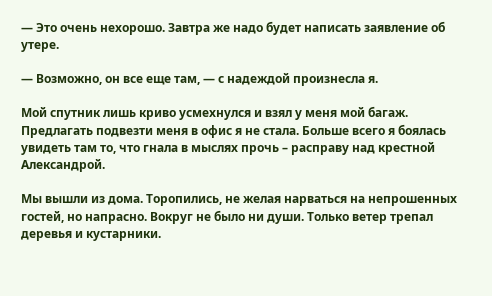— Это очень нехорошо. Завтра же надо будет написать заявление об утере.

— Возможно, он все еще там, — с надеждой произнесла я.

Мой спутник лишь криво усмехнулся и взял у меня мой багаж. Предлагать подвезти меня в офис я не стала. Больше всего я боялась увидеть там то, что гнала в мыслях прочь – расправу над крестной Александрой.

Мы вышли из дома. Торопились, не желая нарваться на непрошенных гостей, но напрасно. Вокруг не было ни души. Только ветер трепал деревья и кустарники.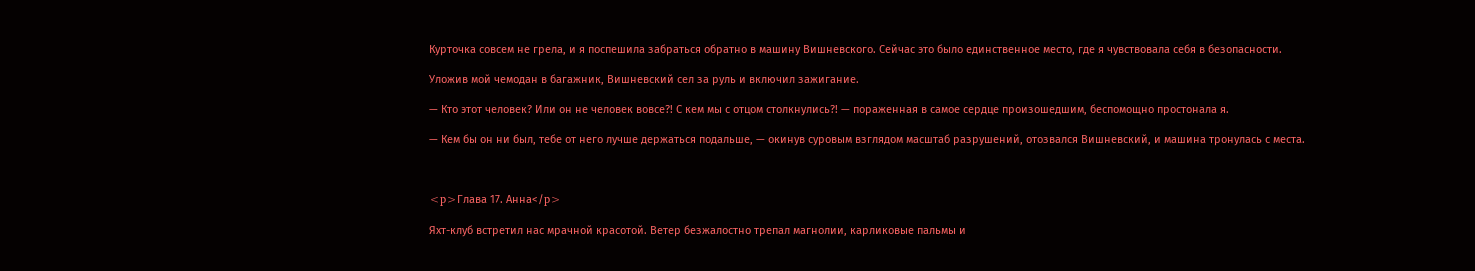Курточка совсем не грела, и я поспешила забраться обратно в машину Вишневского. Сейчас это было единственное место, где я чувствовала себя в безопасности.

Уложив мой чемодан в багажник, Вишневский сел за руль и включил зажигание.

— Кто этот человек? Или он не человек вовсе?! С кем мы с отцом столкнулись?! — пораженная в самое сердце произошедшим, беспомощно простонала я.

— Кем бы он ни был, тебе от него лучше держаться подальше, — окинув суровым взглядом масштаб разрушений, отозвался Вишневский, и машина тронулась с места.



<p>Глава 17. Анна</p>

Яхт-клуб встретил нас мрачной красотой. Ветер безжалостно трепал магнолии, карликовые пальмы и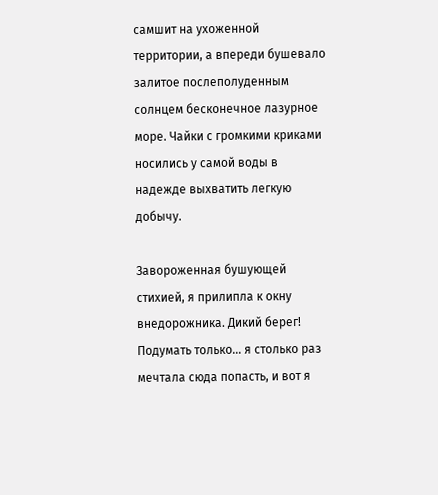самшит на ухоженной территории, а впереди бушевало залитое послеполуденным солнцем бесконечное лазурное море. Чайки с громкими криками носились у самой воды в надежде выхватить легкую добычу.

Завороженная бушующей стихией, я прилипла к окну внедорожника. Дикий берег! Подумать только… я столько раз мечтала сюда попасть, и вот я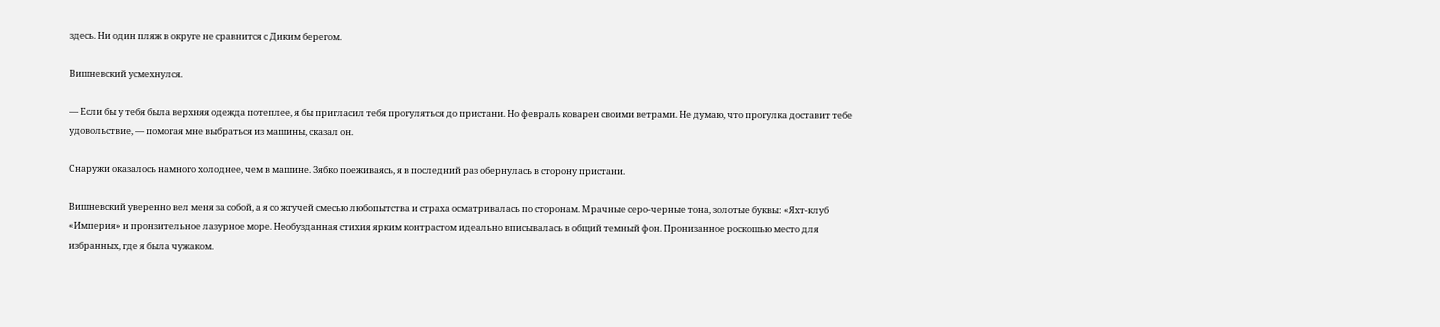здесь. Ни один пляж в округе не сравнится с Диким берегом.

Вишневский усмехнулся.

— Если бы у тебя была верхняя одежда потеплее, я бы пригласил тебя прогуляться до пристани. Но февраль коварен своими ветрами. Не думаю, что прогулка доставит тебе удовольствие, — помогая мне выбраться из машины, сказал он.

Снаружи оказалось намного холоднее, чем в машине. Зябко поеживаясь, я в последний раз обернулась в сторону пристани.

Вишневский уверенно вел меня за собой, а я со жгучей смесью любопытства и страха осматривалась по сторонам. Мрачные серо-черные тона, золотые буквы: «Яхт-клуб «Империя» и пронзительное лазурное море. Необузданная стихия ярким контрастом идеально вписывалась в общий темный фон. Пронизанное роскошью место для избранных, где я была чужаком.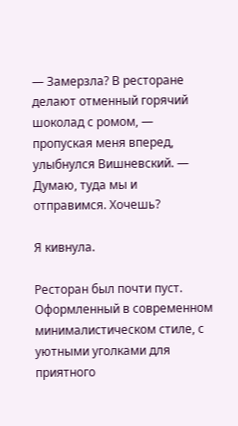— Замерзла? В ресторане делают отменный горячий шоколад с ромом, — пропуская меня вперед, улыбнулся Вишневский. — Думаю, туда мы и отправимся. Хочешь?

Я кивнула.

Ресторан был почти пуст. Оформленный в современном минималистическом стиле, с уютными уголками для приятного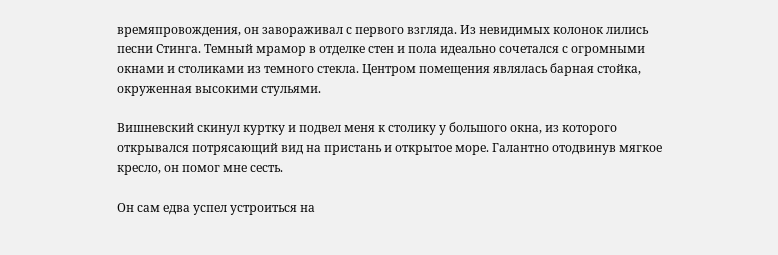времяпровождения, он завораживал с первого взгляда. Из невидимых колонок лились песни Стинга. Темный мрамор в отделке стен и пола идеально сочетался с огромными окнами и столиками из темного стекла. Центром помещения являлась барная стойка, окруженная высокими стульями.

Вишневский скинул куртку и подвел меня к столику у большого окна, из которого открывался потрясающий вид на пристань и открытое море. Галантно отодвинув мягкое кресло, он помог мне сесть.

Он сам едва успел устроиться на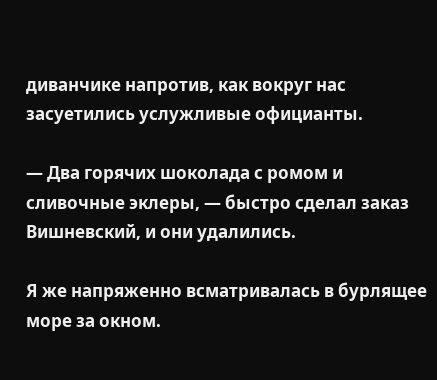диванчике напротив, как вокруг нас засуетились услужливые официанты.

— Два горячих шоколада с ромом и сливочные эклеры, — быстро сделал заказ Вишневский, и они удалились.

Я же напряженно всматривалась в бурлящее море за окном.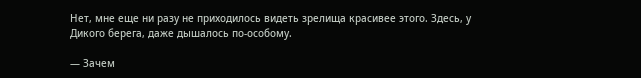Нет, мне еще ни разу не приходилось видеть зрелища красивее этого. Здесь, у Дикого берега, даже дышалось по-особому.

— Зачем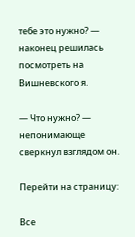тебе это нужно? — наконец решилась посмотреть на Вишневского я.

— Что нужно? — непонимающе сверкнул взглядом он.

Перейти на страницу:

Все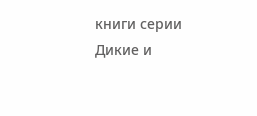книги серии Дикие и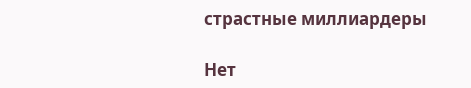страстные миллиардеры

Нет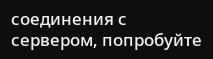соединения с сервером, попробуйте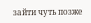зайти чуть позже